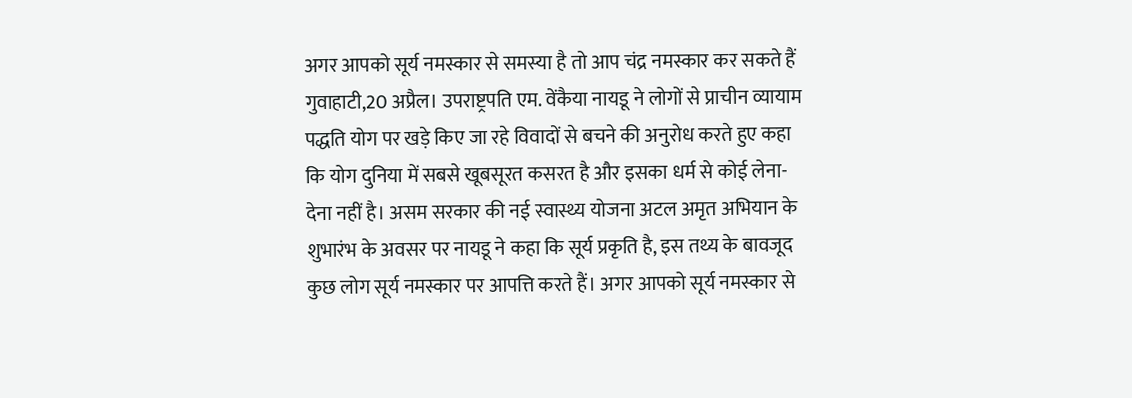अगर आपको सूर्य नमस्कार से समस्या है तो आप चंद्र नमस्कार कर सकते हैं
गुवाहाटी,20 अप्रैल। उपराष्ट्रपति एम. वेंकैया नायडू ने लोगों से प्राचीन व्यायाम पद्धति योग पर खड़े किए जा रहे विवादों से बचने की अनुरोध करते हुए कहा कि योग दुनिया में सबसे खूबसूरत कसरत है और इसका धर्म से कोई लेना-देना नहीं है। असम सरकार की नई स्वास्थ्य योजना अटल अमृत अभियान के शुभारंभ के अवसर पर नायडू ने कहा कि सूर्य प्रकृति है, इस तथ्य के बावजूद कुछ लोग सूर्य नमस्कार पर आपत्ति करते हैं। अगर आपको सूर्य नमस्कार से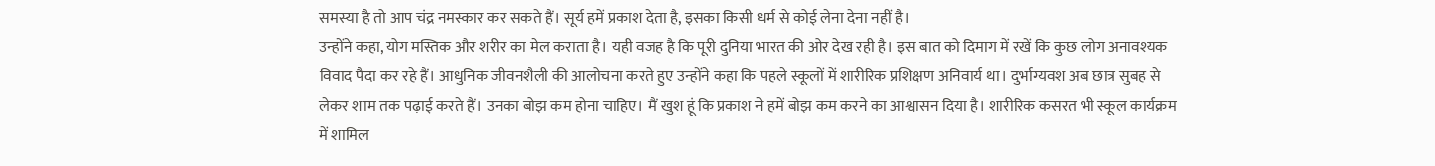समस्या है तो आप चंद्र नमस्कार कर सकते हैं। सूर्य हमें प्रकाश देता है, इसका किसी धर्म से कोई लेना देना नहीं है।
उन्होंने कहा, योग मस्तिक और शरीर का मेल कराता है। यही वजह है कि पूरी दुनिया भारत की ओर देख रही है। इस बात को दिमाग में रखें कि कुछ लोग अनावश्यक विवाद पैदा कर रहे हैं। आधुनिक जीवनशैली की आलोचना करते हुए उन्होंने कहा कि पहले स्कूलों में शारीरिक प्रशिक्षण अनिवार्य था। दुर्भाग्यवश अब छात्र सुबह से लेकर शाम तक पढ़ाई करते हैं। उनका बोझ कम होना चाहिए। मैं खुश हूं कि प्रकाश ने हमें बोझ कम करने का आश्वासन दिया है। शारीरिक कसरत भी स्कूल कार्यक्रम में शामिल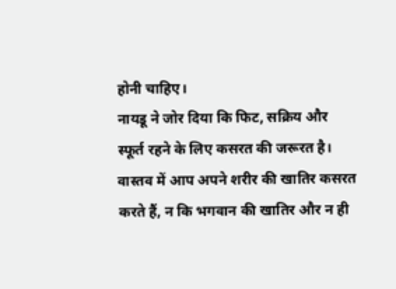होनी चाहिए।
नायडू ने जोर दिया कि फिट, सक्रिय और स्फूर्त रहने के लिए कसरत की जरूरत है। वास्तव में आप अपने शरीर की खातिर कसरत करते हैं, न कि भगवान की खातिर और न ही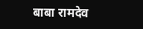बाबा रामदेव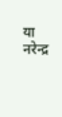या नरेन्द्र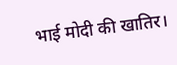भाई मोदी की खातिर।